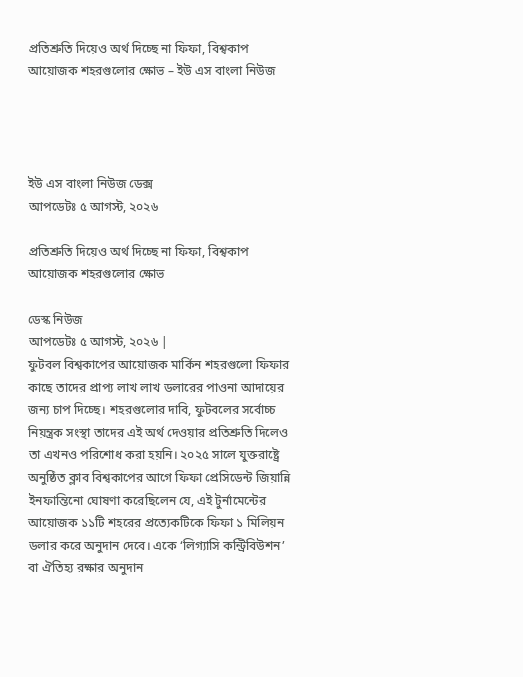প্রতিশ্রুতি দিয়েও অর্থ দিচ্ছে না ফিফা, বিশ্বকাপ আয়োজক শহরগুলোর ক্ষোভ – ইউ এস বাংলা নিউজ




ইউ এস বাংলা নিউজ ডেক্স
আপডেটঃ ৫ আগস্ট, ২০২৬

প্রতিশ্রুতি দিয়েও অর্থ দিচ্ছে না ফিফা, বিশ্বকাপ আয়োজক শহরগুলোর ক্ষোভ

ডেস্ক নিউজ
আপডেটঃ ৫ আগস্ট, ২০২৬ |
ফুটবল বিশ্বকাপের আয়োজক মার্কিন শহরগুলো ফিফার কাছে তাদের প্রাপ্য লাখ লাখ ডলারের পাওনা আদায়ের জন্য চাপ দিচ্ছে। শহরগুলোর দাবি, ফুটবলের সর্বোচ্চ নিয়ন্ত্রক সংস্থা তাদের এই অর্থ দেওয়ার প্রতিশ্রুতি দিলেও তা এখনও পরিশোধ করা হয়নি। ২০২৫ সালে যুক্তরাষ্ট্রে অনুষ্ঠিত ক্লাব বিশ্বকাপের আগে ফিফা প্রেসিডেন্ট জিয়ান্নি ইনফান্তিনো ঘোষণা করেছিলেন যে, এই টুর্নামেন্টের আয়োজক ১১টি শহরের প্রত্যেকটিকে ফিফা ১ মিলিয়ন ডলার করে অনুদান দেবে। একে ‘লিগ্যাসি কন্ট্রিবিউশন’ বা ঐতিহ্য রক্ষার অনুদান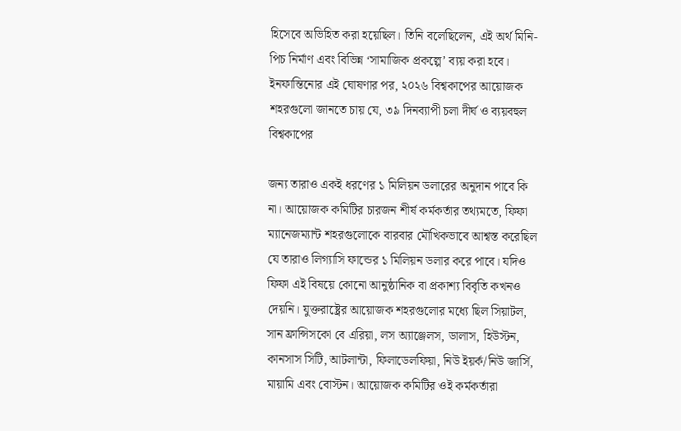হিসেবে অভিহিত করা হয়েছিল। তিনি বলেছিলেন, এই অর্থ মিনি-পিচ নির্মাণ এবং বিভিন্ন ‘সামাজিক প্রকল্পে’ ব্যয় করা হবে। ইনফান্তিনোর এই ঘোষণার পর, ২০২৬ বিশ্বকাপের আয়োজক শহরগুলো জানতে চায় যে, ৩৯ দিনব্যাপী চলা দীর্ঘ ও ব্যয়বহুল বিশ্বকাপের

জন্য তারাও একই ধরণের ১ মিলিয়ন ডলারের অনুদান পাবে কি না। আয়োজক কমিটির চারজন শীর্ষ কর্মকর্তার তথ্যমতে, ফিফা ম্যানেজম্যান্ট শহরগুলোকে বারবার মৌখিকভাবে আশ্বস্ত করেছিল যে তারাও লিগ্যাসি ফান্ডের ১ মিলিয়ন ডলার করে পাবে। যদিও ফিফা এই বিষয়ে কোনো আনুষ্ঠানিক বা প্রকাশ্য বিবৃতি কখনও দেয়নি। যুক্তরাষ্ট্রের আয়োজক শহরগুলোর মধ্যে ছিল সিয়াটল, সান ফ্রান্সিসকো বে এরিয়া, লস অ্যাঞ্জেলস, ডালাস, হিউস্টন, কানসাস সিটি, আটলান্টা, ফিলাডেলফিয়া, নিউ ইয়র্ক/নিউ জার্সি, মায়ামি এবং বোস্টন। আয়োজক কমিটির ওই কর্মকর্তারা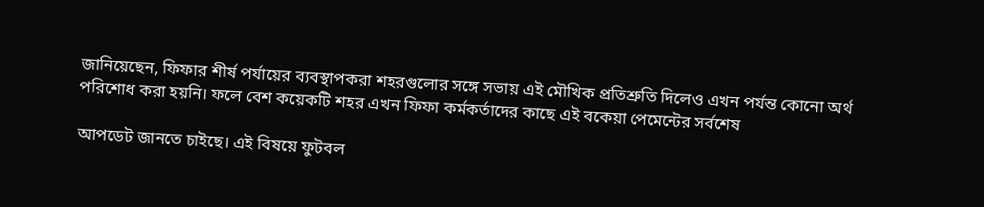জানিয়েছেন, ফিফার শীর্ষ পর্যায়ের ব্যবস্থাপকরা শহরগুলোর সঙ্গে সভায় এই মৌখিক প্রতিশ্রুতি দিলেও এখন পর্যন্ত কোনো অর্থ পরিশোধ করা হয়নি। ফলে বেশ কয়েকটি শহর এখন ফিফা কর্মকর্তাদের কাছে এই বকেয়া পেমেন্টের সর্বশেষ

আপডেট জানতে চাইছে। এই বিষয়ে ফুটবল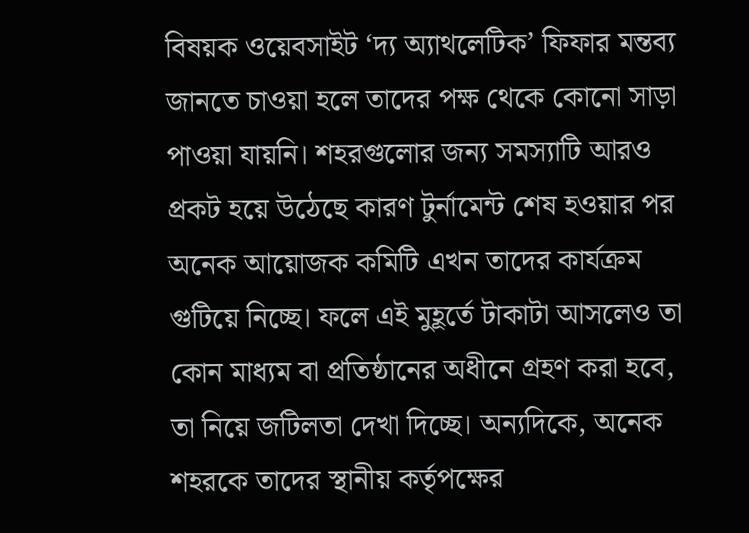বিষয়ক ওয়েবসাইট ‘দ্য অ্যাথলেটিক’ ফিফার মন্তব্য জানতে চাওয়া হলে তাদের পক্ষ থেকে কোনো সাড়া পাওয়া যায়নি। শহরগুলোর জন্য সমস্যাটি আরও প্রকট হয়ে উঠেছে কারণ টুর্নামেন্ট শেষ হওয়ার পর অনেক আয়োজক কমিটি এখন তাদের কার্যক্রম গুটিয়ে নিচ্ছে। ফলে এই মুহূর্তে টাকাটা আসলেও তা কোন মাধ্যম বা প্রতিষ্ঠানের অধীনে গ্রহণ করা হবে, তা নিয়ে জটিলতা দেখা দিচ্ছে। অন্যদিকে, অনেক শহরকে তাদের স্থানীয় কর্তৃপক্ষের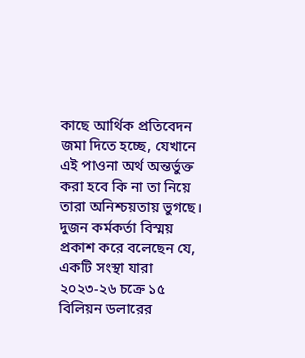কাছে আর্থিক প্রতিবেদন জমা দিতে হচ্ছে, যেখানে এই পাওনা অর্থ অন্তর্ভুক্ত করা হবে কি না তা নিয়ে তারা অনিশ্চয়তায় ভুগছে। দুজন কর্মকর্তা বিস্ময় প্রকাশ করে বলেছেন যে, একটি সংস্থা যারা ২০২৩-২৬ চক্রে ১৫ বিলিয়ন ডলারের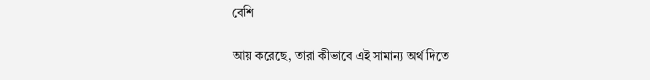বেশি

আয় করেছে, তারা কীভাবে এই সামান্য অর্থ দিতে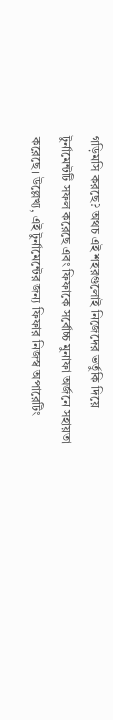গড়িমসি করছে? অথচ এই শহরগুলোই নিজেদের ভর্তুকি দিয়ে টুর্নামেন্টটি সফল করেছে এবং ফিফাকে সর্বোচ্চ মুনাফা অর্জনে সহায়তা করেছে। উল্লেখ্য, এই টুর্নামেন্টের জন্য ফিফার নিজস্ব অপারেটিং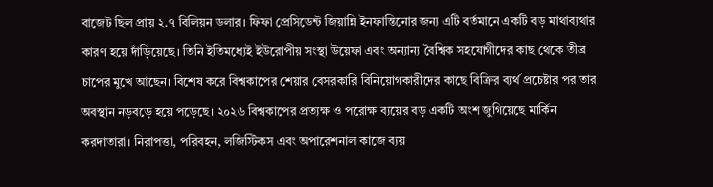বাজেট ছিল প্রায় ২.৭ বিলিয়ন ডলার। ফিফা প্রেসিডেন্ট জিয়ান্নি ইনফান্তিনোর জন্য এটি বর্তমানে একটি বড় মাথাব্যথার কারণ হয়ে দাঁড়িয়েছে। তিনি ইতিমধ্যেই ইউরোপীয় সংস্থা উয়েফা এবং অন্যান্য বৈশ্বিক সহযোগীদের কাছ থেকে তীব্র চাপের মুখে আছেন। বিশেষ করে বিশ্বকাপের শেয়ার বেসরকারি বিনিয়োগকারীদের কাছে বিক্রির ব্যর্থ প্রচেষ্টার পর তার অবস্থান নড়বড়ে হয়ে পড়েছে। ২০২৬ বিশ্বকাপের প্রত্যক্ষ ও পরোক্ষ ব্যয়ের বড় একটি অংশ জুগিয়েছে মার্কিন করদাতারা। নিরাপত্তা, পরিবহন, লজিস্টিকস এবং অপারেশনাল কাজে ব্যয়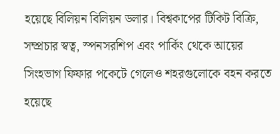হয়েছে বিলিয়ন বিলিয়ন ডলার। বিশ্বকাপের টিকিট বিক্রি, সম্প্রচার স্বত্ব, স্পনসরশিপ এবং পার্কিং থেকে আয়ের সিংহভাগ ফিফার পকেটে গেলেও শহরগুলোকে বহন করতে হয়েছে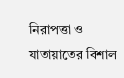নিরাপত্তা ও যাতায়াতের বিশাল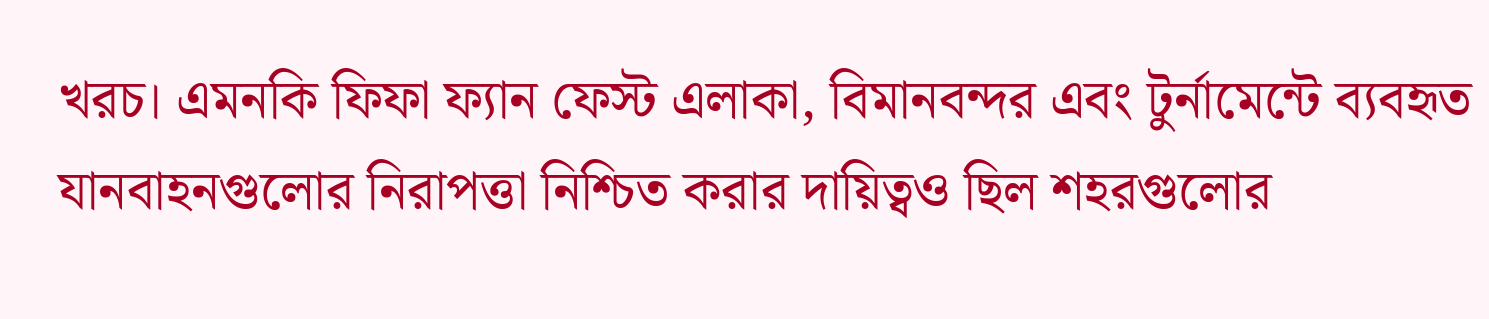খরচ। এমনকি ফিফা ফ্যান ফেস্ট এলাকা, বিমানবন্দর এবং টুর্নামেন্টে ব্যবহৃত যানবাহনগুলোর নিরাপত্তা নিশ্চিত করার দায়িত্বও ছিল শহরগুলোর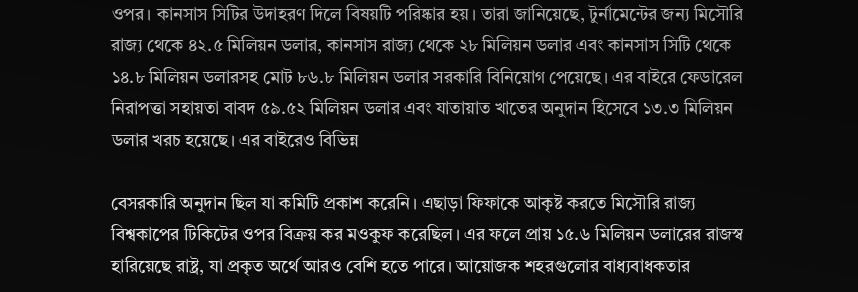ওপর। কানসাস সিটির উদাহরণ দিলে বিষয়টি পরিষ্কার হয়। তারা জানিয়েছে, টুর্নামেন্টের জন্য মিসৌরি রাজ্য থেকে ৪২.৫ মিলিয়ন ডলার, কানসাস রাজ্য থেকে ২৮ মিলিয়ন ডলার এবং কানসাস সিটি থেকে ১৪.৮ মিলিয়ন ডলারসহ মোট ৮৬.৮ মিলিয়ন ডলার সরকারি বিনিয়োগ পেয়েছে। এর বাইরে ফেডারেল নিরাপত্তা সহায়তা বাবদ ৫৯.৫২ মিলিয়ন ডলার এবং যাতায়াত খাতের অনুদান হিসেবে ১৩.৩ মিলিয়ন ডলার খরচ হয়েছে। এর বাইরেও বিভিন্ন

বেসরকারি অনুদান ছিল যা কমিটি প্রকাশ করেনি। এছাড়া ফিফাকে আকৃষ্ট করতে মিসৌরি রাজ্য বিশ্বকাপের টিকিটের ওপর বিক্রয় কর মওকুফ করেছিল। এর ফলে প্রায় ১৫.৬ মিলিয়ন ডলারের রাজস্ব হারিয়েছে রাষ্ট্র, যা প্রকৃত অর্থে আরও বেশি হতে পারে। আয়োজক শহরগুলোর বাধ্যবাধকতার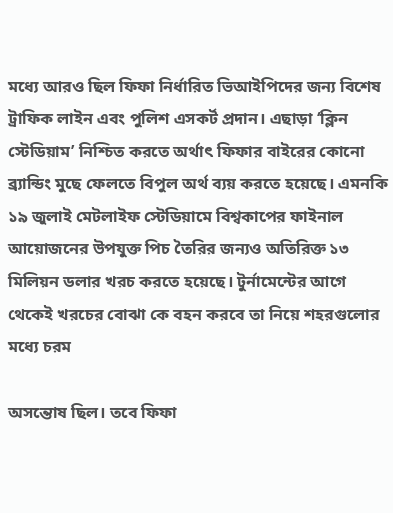মধ্যে আরও ছিল ফিফা নির্ধারিত ভিআইপিদের জন্য বিশেষ ট্রাফিক লাইন এবং পুলিশ এসকর্ট প্রদান। এছাড়া ‘ক্লিন স্টেডিয়াম’ নিশ্চিত করতে অর্থাৎ ফিফার বাইরের কোনো ব্র্যান্ডিং মুছে ফেলতে বিপুল অর্থ ব্যয় করতে হয়েছে। এমনকি ১৯ জুলাই মেটলাইফ স্টেডিয়ামে বিশ্বকাপের ফাইনাল আয়োজনের উপযুক্ত পিচ তৈরির জন্যও অতিরিক্ত ১৩ মিলিয়ন ডলার খরচ করতে হয়েছে। টুর্নামেন্টের আগে থেকেই খরচের বোঝা কে বহন করবে তা নিয়ে শহরগুলোর মধ্যে চরম

অসন্তোষ ছিল। তবে ফিফা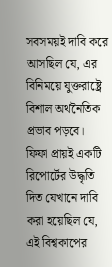সবসময়ই দাবি করে আসছিল যে, এর বিনিময়ে যুক্তরাষ্ট্রে বিশাল অর্থনৈতিক প্রভাব পড়বে। ফিফা প্রায়ই একটি রিপোর্টের উদ্ধৃতি দিত যেখানে দাবি করা হয়েছিল যে, এই বিশ্বকাপের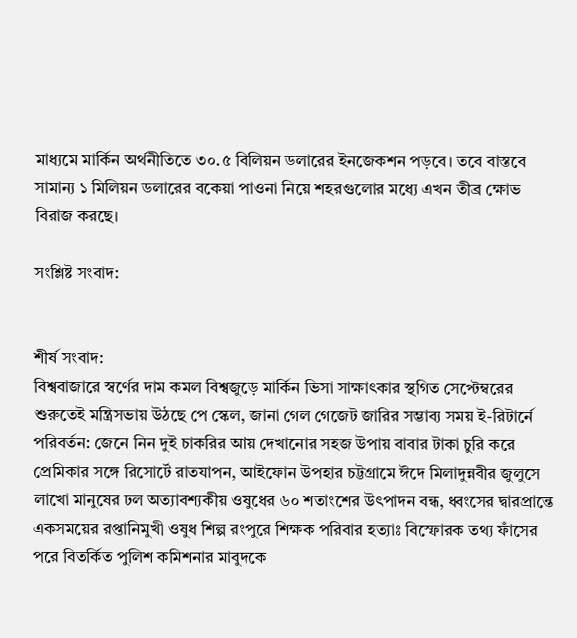মাধ্যমে মার্কিন অর্থনীতিতে ৩০.৫ বিলিয়ন ডলারের ইনজেকশন পড়বে। তবে বাস্তবে সামান্য ১ মিলিয়ন ডলারের বকেয়া পাওনা নিয়ে শহরগুলোর মধ্যে এখন তীব্র ক্ষোভ বিরাজ করছে।

সংশ্লিষ্ট সংবাদ:


শীর্ষ সংবাদ:
বিশ্ববাজারে স্বর্ণের দাম কমল বিশ্বজুড়ে মার্কিন ভিসা সাক্ষাৎকার স্থগিত সেপ্টেম্বরের শুরুতেই মন্ত্রিসভায় উঠছে পে স্কেল, জানা গেল গেজেট জারির সম্ভাব্য সময় ই-রিটার্নে পরিবর্তন: জেনে নিন দুই চাকরির আয় দেখানোর সহজ উপায় বাবার টাকা চুরি করে প্রেমিকার সঙ্গে রিসোর্টে রাতযাপন, আইফোন উপহার চট্টগ্রামে ঈদে মিলাদুন্নবীর জুলুসে লাখো মানুষের ঢল অত্যাবশ্যকীয় ওষুধের ৬০ শতাংশের উৎপাদন বন্ধ, ধ্বংসের দ্বারপ্রান্তে একসময়ের রপ্তানিমুখী ওষুধ শিল্প রংপুরে শিক্ষক পরিবার হত্যাঃ বিস্ফোরক তথ্য ফাঁসের পরে বিতর্কিত পুলিশ কমিশনার মাবুদকে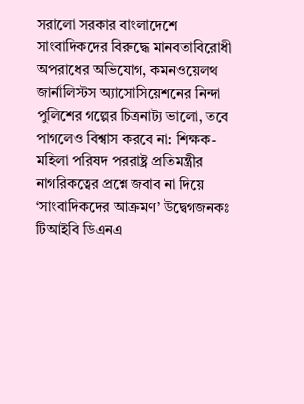সরালো সরকার বাংলাদেশে সাংবাদিকদের বিরুদ্ধে মানবতাবিরোধী অপরাধের অভিযোগ, কমনওয়েলথ জার্নালিস্টস অ্যাসোসিয়েশনের নিন্দা পুলিশের গল্পের চিত্রনাট্য ভালো, তবে পাগলেও বিশ্বাস করবে না: শিক্ষক-মহিলা পরিষদ পররাষ্ট্র প্রতিমন্ত্রীর নাগরিকত্বের প্রশ্নে জবাব না দিয়ে ‘সাংবাদিকদের আক্রমণ’ উদ্বেগজনকঃ টিআইবি ডিএনএ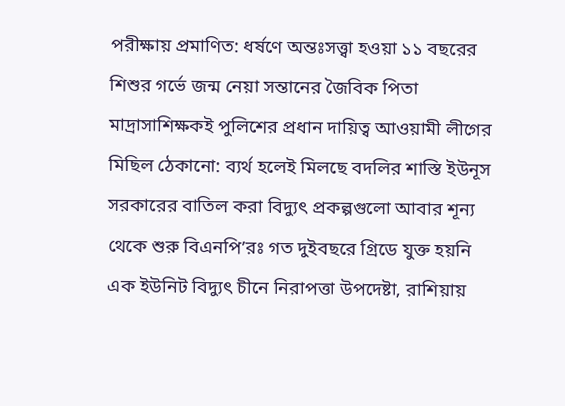পরীক্ষায় প্রমাণিত: ধর্ষণে অন্তঃসত্ত্বা হওয়া ১১ বছরের শিশুর গর্ভে জন্ম নেয়া সন্তানের জৈবিক পিতা মাদ্রাসাশিক্ষকই পুলিশের প্রধান দায়িত্ব আওয়ামী লীগের মিছিল ঠেকানো: ব্যর্থ হলেই মিলছে বদলির শাস্তি ইউনূস সরকারের বাতিল করা বিদ্যুৎ প্রকল্পগুলো আবার শূন্য থেকে শুরু বিএনপি’রঃ গত দুইবছরে গ্রিডে যুক্ত হয়নি এক ইউনিট বিদ্যুৎ চীনে নিরাপত্তা উপদেষ্টা, রাশিয়ায়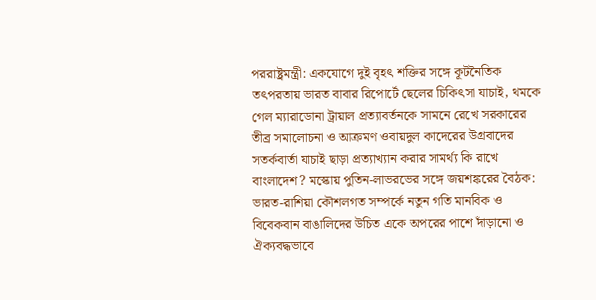পররাষ্ট্রমন্ত্রী: একযোগে দুই বৃহৎ শক্তির সঙ্গে কূটনৈতিক তৎপরতায় ভারত বাবার রিপোর্টে ছেলের চিকিৎসা যাচাই, থমকে গেল ম্যারাডোনা ট্রায়াল প্রত্যাবর্তনকে সামনে রেখে সরকারের তীব্র সমালোচনা ও আক্রমণ ওবায়দুল কাদেরের উগ্রবাদের সতর্কবার্তা যাচাই ছাড়া প্রত্যাখ্যান করার সামর্থ্য কি রাখে বাংলাদেশ? মস্কোয় পুতিন-লাভরভের সঙ্গে জয়শঙ্করের বৈঠক: ভারত-রাশিয়া কৌশলগত সম্পর্কে নতুন গতি মানবিক ও বিবেকবান বাঙালিদের উচিত একে অপরের পাশে দাঁড়ানো ও ঐক্যবদ্ধভাবে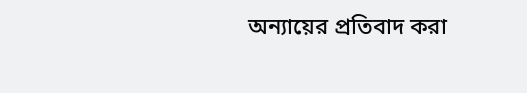অন্যায়ের প্রতিবাদ করা